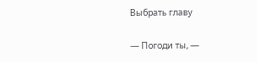Выбрать главу

— Погоди ты, —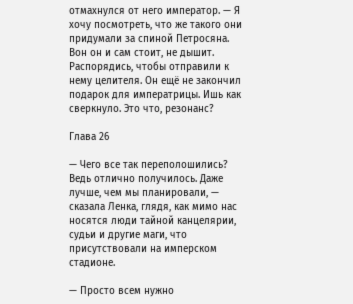отмахнулся от него император. — Я хочу посмотреть, что же такого они придумали за спиной Петросяна. Вон он и сам стоит, не дышит. Распорядись, чтобы отправили к нему целителя. Он ещё не закончил подарок для императрицы. Ишь как сверкнуло. Это что, резонанс?

Глава 26

— Чего все так переполошились? Ведь отлично получилось. Даже лучше, чем мы планировали, — сказала Ленка, глядя, как мимо нас носятся люди тайной канцелярии, судьи и другие маги, что присутствовали на имперском стадионе.

— Просто всем нужно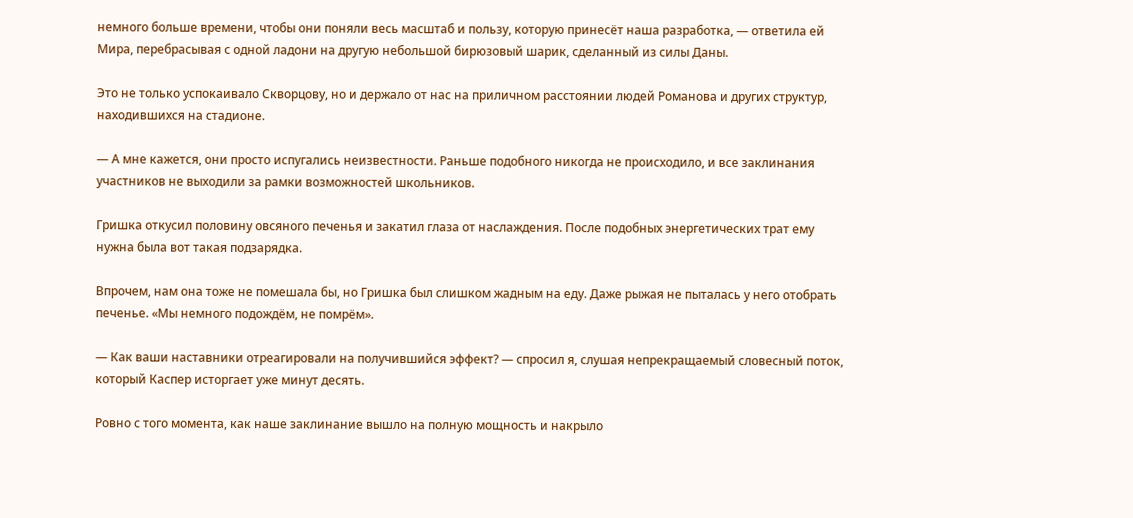немного больше времени, чтобы они поняли весь масштаб и пользу, которую принесёт наша разработка, — ответила ей Мира, перебрасывая с одной ладони на другую небольшой бирюзовый шарик, сделанный из силы Даны.

Это не только успокаивало Скворцову, но и держало от нас на приличном расстоянии людей Романова и других структур, находившихся на стадионе.

— А мне кажется, они просто испугались неизвестности. Раньше подобного никогда не происходило, и все заклинания участников не выходили за рамки возможностей школьников.

Гришка откусил половину овсяного печенья и закатил глаза от наслаждения. После подобных энергетических трат ему нужна была вот такая подзарядка.

Впрочем, нам она тоже не помешала бы, но Гришка был слишком жадным на еду. Даже рыжая не пыталась у него отобрать печенье. «Мы немного подождём, не помрём».

— Как ваши наставники отреагировали на получившийся эффект? — спросил я, слушая непрекращаемый словесный поток, который Каспер исторгает уже минут десять.

Ровно с того момента, как наше заклинание вышло на полную мощность и накрыло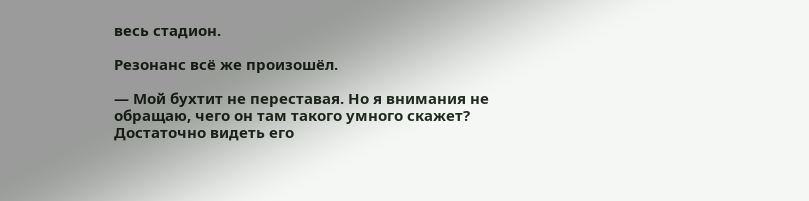весь стадион.

Резонанс всё же произошёл.

— Мой бухтит не переставая. Но я внимания не обращаю, чего он там такого умного скажет? Достаточно видеть его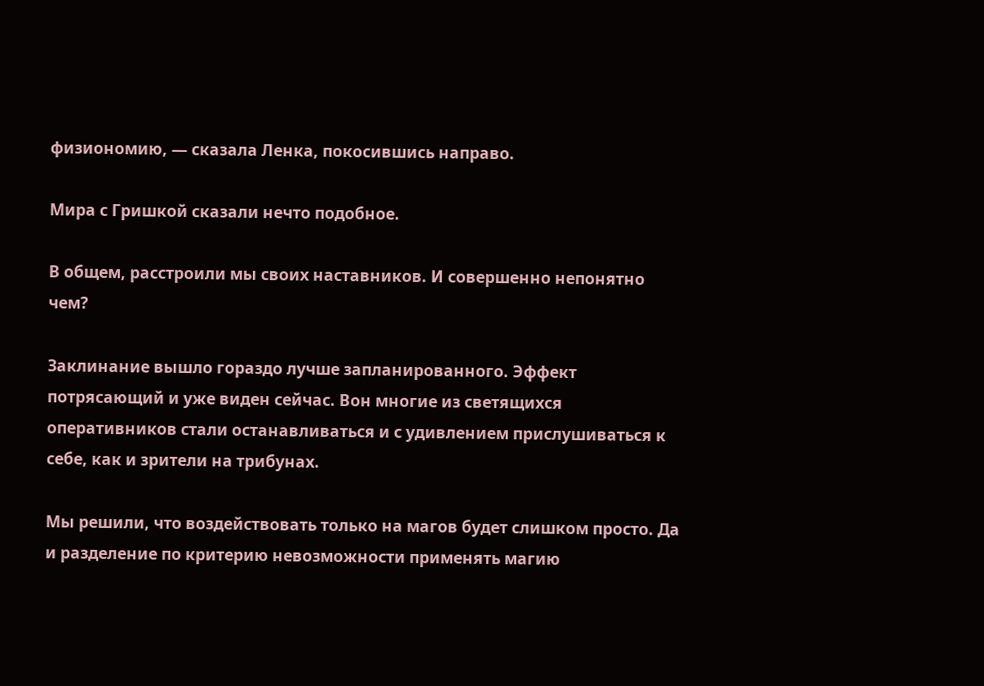физиономию, — сказала Ленка, покосившись направо.

Мира с Гришкой сказали нечто подобное.

В общем, расстроили мы своих наставников. И совершенно непонятно чем?

Заклинание вышло гораздо лучше запланированного. Эффект потрясающий и уже виден сейчас. Вон многие из светящихся оперативников стали останавливаться и с удивлением прислушиваться к себе, как и зрители на трибунах.

Мы решили, что воздействовать только на магов будет слишком просто. Да и разделение по критерию невозможности применять магию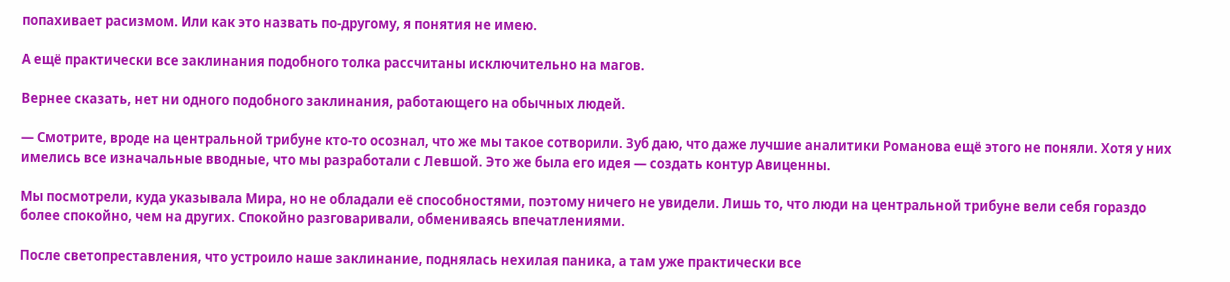попахивает расизмом. Или как это назвать по‑другому, я понятия не имею.

А ещё практически все заклинания подобного толка рассчитаны исключительно на магов.

Вернее сказать, нет ни одного подобного заклинания, работающего на обычных людей.

— Смотрите, вроде на центральной трибуне кто‑то осознал, что же мы такое сотворили. Зуб даю, что даже лучшие аналитики Романова ещё этого не поняли. Хотя у них имелись все изначальные вводные, что мы разработали с Левшой. Это же была его идея — создать контур Авиценны.

Мы посмотрели, куда указывала Мира, но не обладали её способностями, поэтому ничего не увидели. Лишь то, что люди на центральной трибуне вели себя гораздо более спокойно, чем на других. Спокойно разговаривали, обмениваясь впечатлениями.

После светопреставления, что устроило наше заклинание, поднялась нехилая паника, а там уже практически все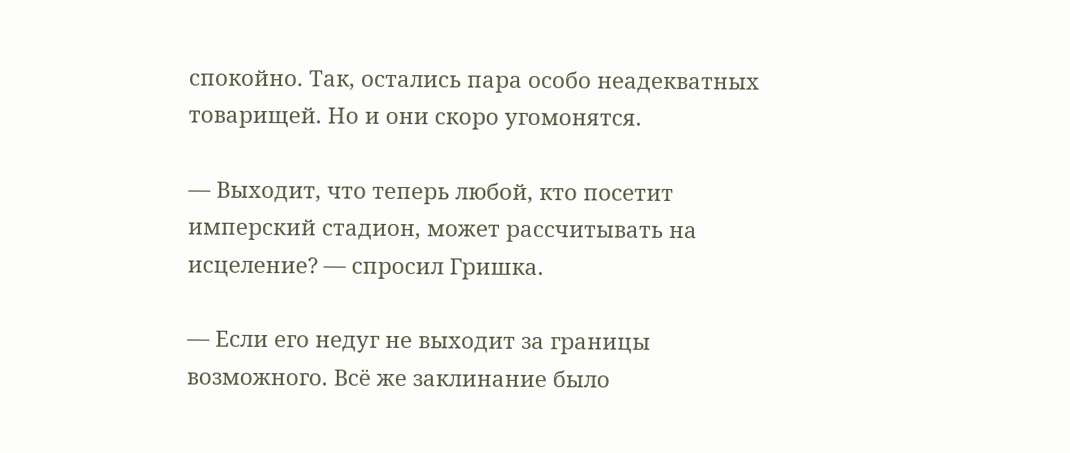спокойно. Так, остались пара особо неадекватных товарищей. Но и они скоро угомонятся.

— Выходит, что теперь любой, кто посетит имперский стадион, может рассчитывать на исцеление? — спросил Гришка.

— Если его недуг не выходит за границы возможного. Всё же заклинание было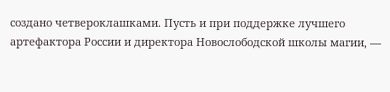создано четвероклашками. Пусть и при поддержке лучшего артефактора России и директора Новослободской школы магии, —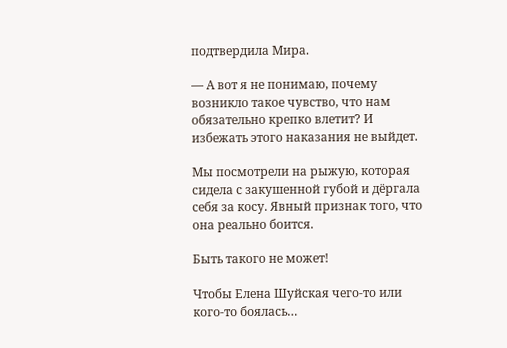подтвердила Мира.

— А вот я не понимаю, почему возникло такое чувство, что нам обязательно крепко влетит? И избежать этого наказания не выйдет.

Мы посмотрели на рыжую, которая сидела с закушенной губой и дёргала себя за косу. Явный признак того, что она реально боится.

Быть такого не может!

Чтобы Елена Шуйская чего‑то или кого‑то боялась…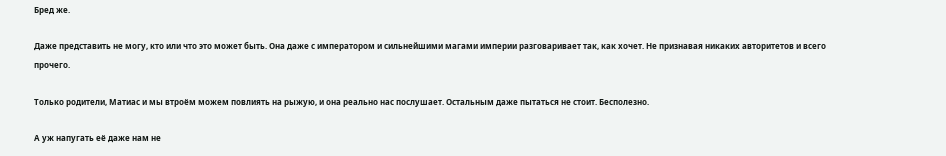Бред же.

Даже представить не могу, кто или что это может быть. Она даже с императором и сильнейшими магами империи разговаривает так, как хочет. Не признавая никаких авторитетов и всего прочего.

Только родители, Матиас и мы втроём можем повлиять на рыжую, и она реально нас послушает. Остальным даже пытаться не стоит. Бесполезно.

А уж напугать её даже нам не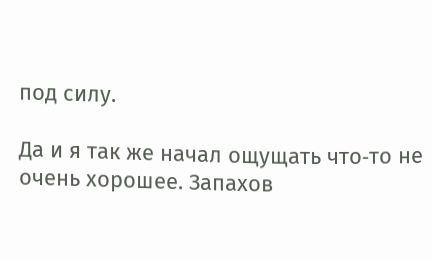под силу.

Да и я так же начал ощущать что‑то не очень хорошее. Запахов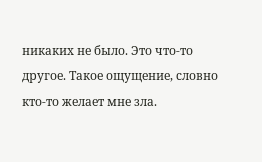никаких не было. Это что‑то другое. Такое ощущение, словно кто‑то желает мне зла.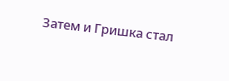Затем и Гришка стал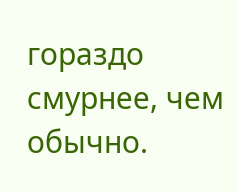гораздо смурнее, чем обычно.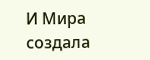И Мира создала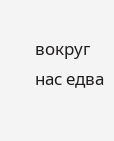вокруг нас едва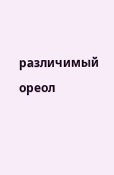различимый ореол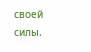своей силы.